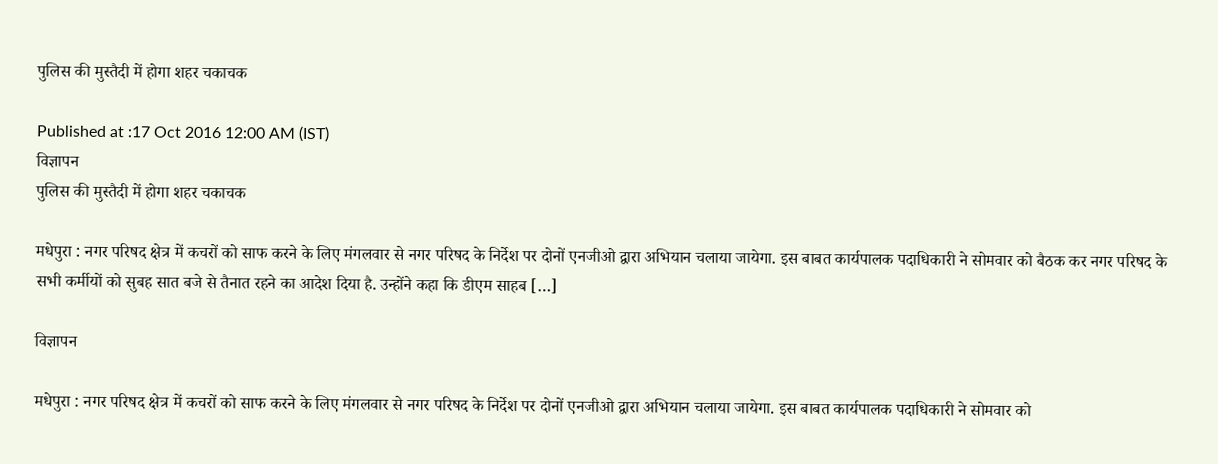पुलिस की मुस्तैदी में होगा शहर चकाचक

Published at :17 Oct 2016 12:00 AM (IST)
विज्ञापन
पुलिस की मुस्तैदी में होगा शहर चकाचक

मधेपुरा : नगर परिषद क्षेत्र में कचरों को साफ करने के लिए मंगलवार से नगर परिषद के निर्देश पर दोनों एनजीओ द्वारा अभियान चलाया जायेगा. इस बाबत कार्यपालक पदाधिकारी ने सोमवार को बैठक कर नगर परिषद के सभी कर्मीयों को सुबह सात बजे से तैनात रहने का आदेश दिया है. उन्होंने कहा कि डीएम साहब […]

विज्ञापन

मधेपुरा : नगर परिषद क्षेत्र में कचरों को साफ करने के लिए मंगलवार से नगर परिषद के निर्देश पर दोनों एनजीओ द्वारा अभियान चलाया जायेगा. इस बाबत कार्यपालक पदाधिकारी ने सोमवार को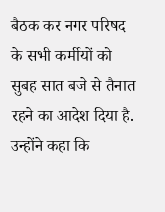बैठक कर नगर परिषद के सभी कर्मीयों को सुबह सात बजे से तैनात रहने का आदेश दिया है. उन्होंने कहा कि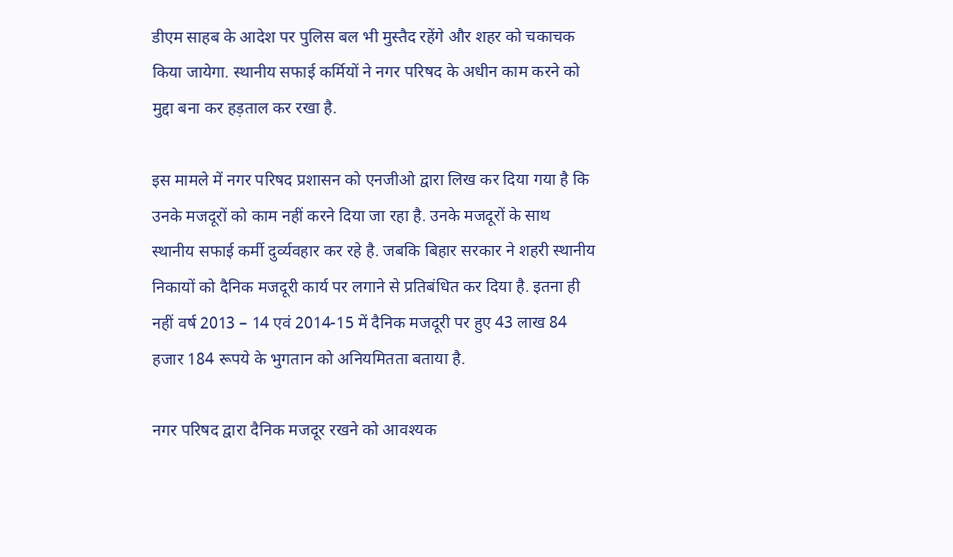डीएम साहब के आदेश पर पुलिस बल भी मुस्तैद रहेंगे और शहर को चकाचक किया जायेगा. स्थानीय सफाई कर्मियों ने नगर परिषद के अधीन काम करने को मुद्दा बना कर हड़ताल कर रखा है.

इस मामले में नगर परिषद प्रशासन को एनजीओ द्वारा लिख कर दिया गया है कि उनके मजदूरों को काम नहीं करने दिया जा रहा है. उनके मजदूरों के साथ स्थानीय सफाई कर्मी दुर्व्यवहार कर रहे है. जबकि बिहार सरकार ने शहरी स्थानीय निकायों को दैनिक मजदूरी कार्य पर लगाने से प्रतिबंधित कर दिया है. इतना ही नहीं वर्ष 2013 – 14 एवं 2014-15 में दैनिक मजदूरी पर हुए 43 लाख 84 हजार 184 रूपये के भुगतान को अनियमितता बताया है.

नगर परिषद द्वारा दैनिक मजदूर रखने को आवश्यक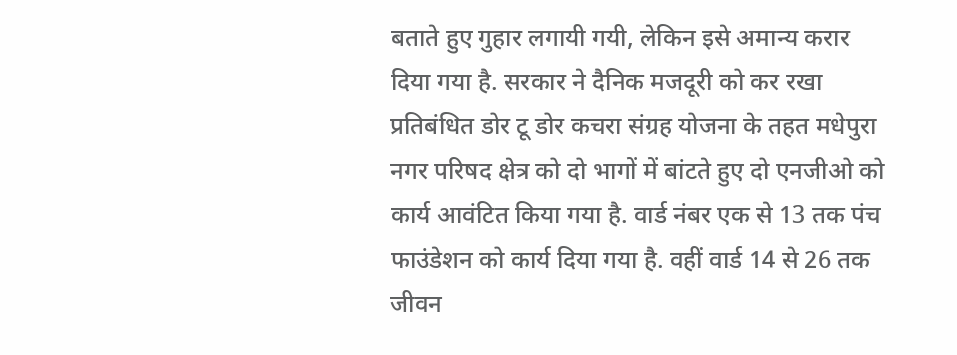बताते हुए गुहार लगायी गयी, लेकिन इसे अमान्य करार दिया गया है. सरकार ने दैनिक मजदूरी को कर रखा प्रतिबंधित डोर टू डोर कचरा संग्रह योजना के तहत मधेपुरा नगर परिषद क्षेत्र को दो भागों में बांटते हुए दो एनजीओ को कार्य आवंटित किया गया है. वार्ड नंबर एक से 13 तक पंच फाउंडेशन को कार्य दिया गया है. वहीं वार्ड 14 से 26 तक जीवन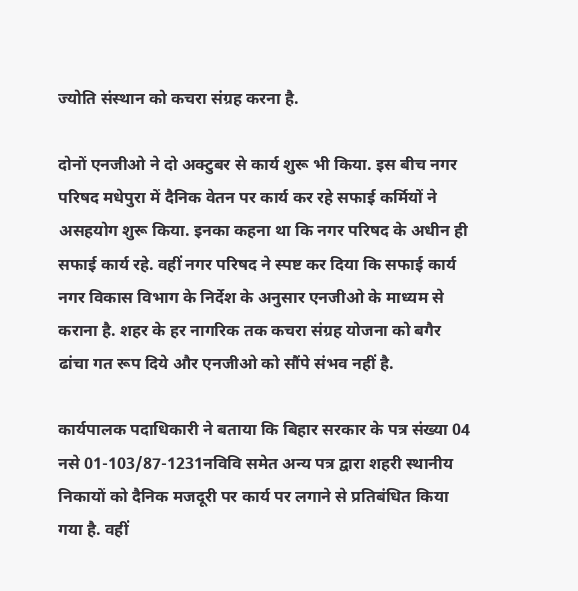ज्योति संस्थान को कचरा संग्रह करना है.

दोनों एनजीओ ने दो अक्टुबर से कार्य शुरू भी किया. इस बीच नगर परिषद मधेपुरा में दैनिक वेतन पर कार्य कर रहे सफाई कर्मियों ने असहयोग शुरू किया. इनका कहना था कि नगर परिषद के अधीन ही सफाई कार्य रहे. वहीं नगर परिषद ने स्पष्ट कर दिया कि सफाई कार्य नगर विकास विभाग के निर्देश के अनुसार एनजीओ के माध्यम से कराना है. शहर के हर नागरिक तक कचरा संग्रह योजना को बगैर ढांचा गत रूप दिये और एनजीओ को सौंपे संभव नहीं है.

कार्यपालक पदाधिकारी ने बताया कि बिहार सरकार के पत्र संख्या 04 नसे 01-103/87-1231नविवि समेत अन्य पत्र द्वारा शहरी स्थानीय निकायों को दैनिक मजदूरी पर कार्य पर लगाने से प्रतिबंधित किया गया है. वहीं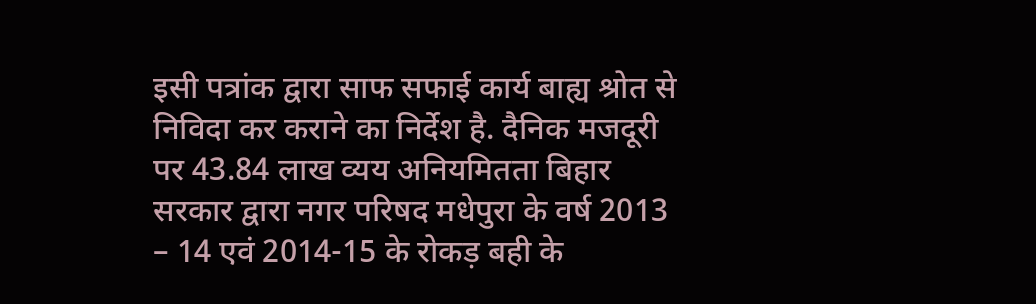इसी पत्रांक द्वारा साफ सफाई कार्य बाह्य श्रोत से निविदा कर कराने का निर्देश है. दैनिक मजदूरी पर 43.84 लाख व्यय अनियमितता बिहार सरकार द्वारा नगर परिषद मधेपुरा के वर्ष 2013 – 14 एवं 2014-15 के रोकड़ बही के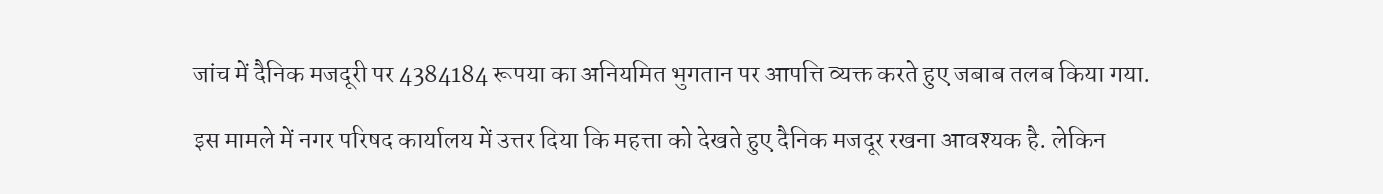जांच में दैनिक मजदूरी पर 4384184 रूपया का अनियमित भुगतान पर आपत्ति व्यक्त करते हुए जबाब तलब किया गया.

इस मामले में नगर परिषद कार्यालय में उत्तर दिया कि महत्ता को देखते हुए दैनिक मजदूर रखना आवश्यक है. लेकिन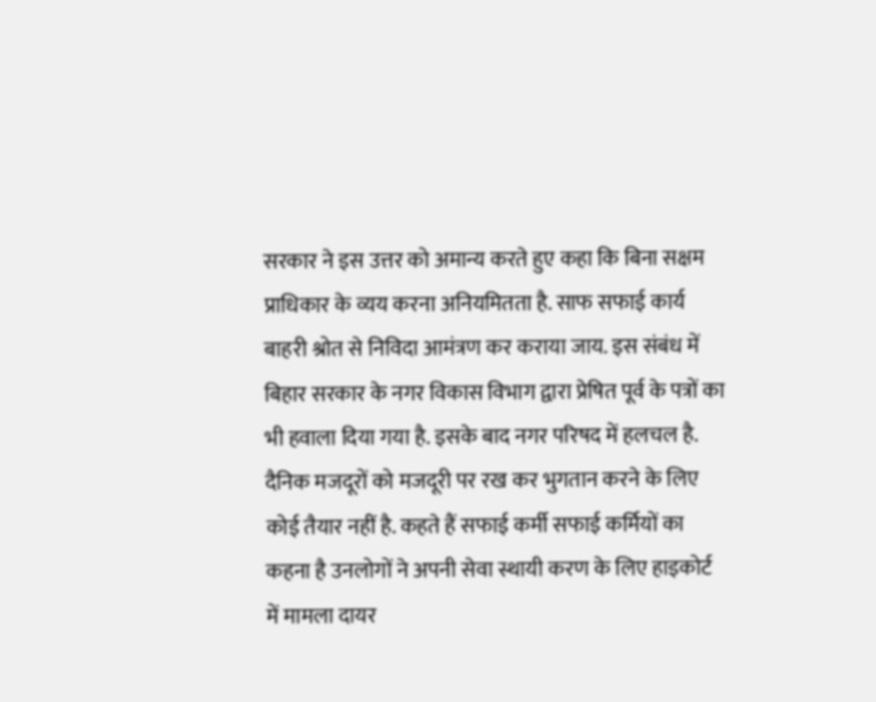सरकार ने इस उत्तर को अमान्य करते हुए कहा कि बिना सक्षम प्राधिकार के व्यय करना अनियमितता है. साफ सफाई कार्य बाहरी श्रोत से निविदा आमंत्रण कर कराया जाय. इस संबंध में बिहार सरकार के नगर विकास विभाग द्वारा प्रेषित पूर्व के पत्रों का भी हवाला दिया गया है. इसके बाद नगर परिषद में हलचल है. दैनिक मजदूरों को मजदूरी पर रख कर भुगतान करने के लिए कोई तैयार नहीं है. कहते हैं सफाई कर्मी सफाई कर्मियों का कहना है उनलोगों ने अपनी सेवा स्थायी करण के लिए हाइकोर्ट में मामला दायर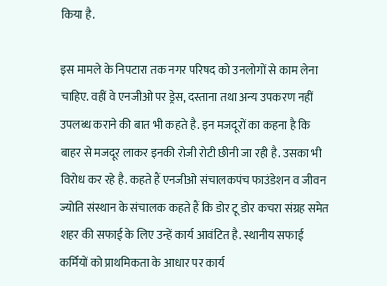किया है.

इस मामले के निपटारा तक नगर परिषद को उनलोगों से काम लेना चाहिए. वहीं वे एनजीओ पर ड्रेस, दस्ताना तथा अन्य उपकरण नहीं उपलब्ध कराने की बात भी कहते है. इन मजदूरों का कहना है कि बाहर से मजदूर लाकर इनकी रोजी रोटी छीनी जा रही है. उसका भी विरोध कर रहे है. कहते हैं एनजीओ संचालकपंच फाउंडेशन व जीवन ज्योति संस्थान के संचालक कहते हैं कि डोर टू डोर कचरा संग्रह समेत शहर की सफाई के लिए उन्हें कार्य आवंटित है. स्थानीय सफाई कर्मियों को प्राथमिकता के आधार पर कार्य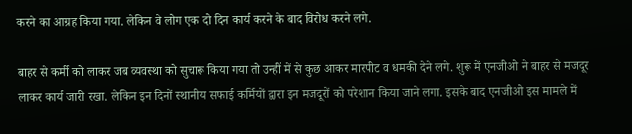करने का आग्रह किया गया. लेकिन वे लोग एक दो दिन कार्य करने के बाद विरोध करने लगे.

बाहर से कर्मी को लाकर जब व्यवस्था को सुचारू किया गया तो उन्हीं में से कुछ आकर मारपीट व धमकी देने लगे. शुरू में एनजीओ ने बाहर से मजदूर लाकर कार्य जारी रखा. लेकिन इन दिनों स्थानीय सफाई कर्मियों द्वारा इन मजदूरों को परेशान किया जाने लगा. इसके बाद एनजीओ इस मामले में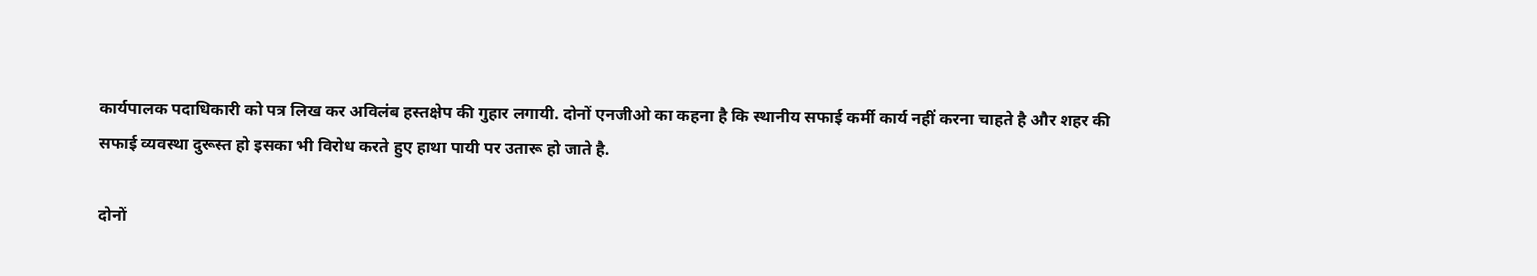कार्यपालक पदाधिकारी को पत्र लिख कर अविलंब हस्तक्षेप की गुहार लगायी. दोनों एनजीओ का कहना है कि स्थानीय सफाई कर्मी कार्य नहीं करना चाहते है और शहर की सफाई व्यवस्था दुरूस्त हो इसका भी विरोध करते हुए हाथा पायी पर उतारू हो जाते है.

दोनों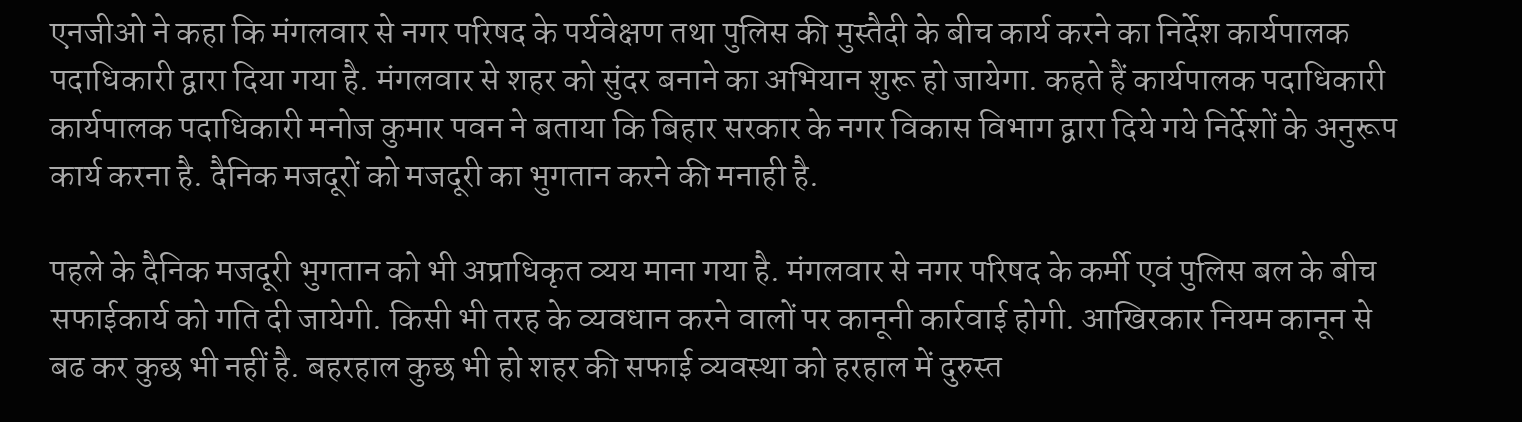एनजीओ ने कहा कि मंगलवार से नगर परिषद के पर्यवेक्षण तथा पुलिस की मुस्तैदी के बीच कार्य करने का निर्देश कार्यपालक पदाधिकारी द्वारा दिया गया है. मंगलवार से शहर को सुंदर बनाने का अभियान शुरू हो जायेगा. कहते हैं कार्यपालक पदाधिकारी कार्यपालक पदाधिकारी मनोज कुमार पवन ने बताया कि बिहार सरकार के नगर विकास विभाग द्वारा दिये गये निर्देशों के अनुरूप कार्य करना है. दैनिक मजदूरों को मजदूरी का भुगतान करने की मनाही है.

पहले के दैनिक मजदूरी भुगतान को भी अप्राधिकृत व्यय माना गया है. मंगलवार से नगर परिषद के कर्मी एवं पुलिस बल के बीच सफाईकार्य को गति दी जायेगी. किसी भी तरह के व्यवधान करने वालों पर कानूनी कार्रवाई होगी. आखिरकार नियम कानून से बढ कर कुछ भी नहीं है. बहरहाल कुछ भी हो शहर की सफाई व्यवस्था को हरहाल में दुरुस्त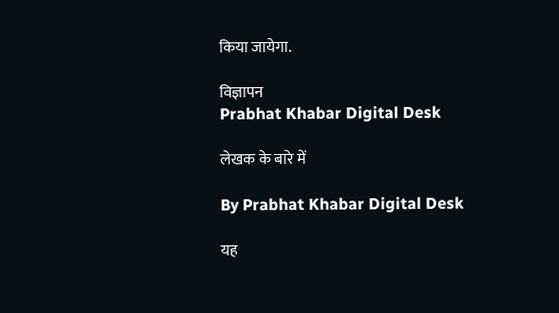किया जायेगा.

विज्ञापन
Prabhat Khabar Digital Desk

लेखक के बारे में

By Prabhat Khabar Digital Desk

यह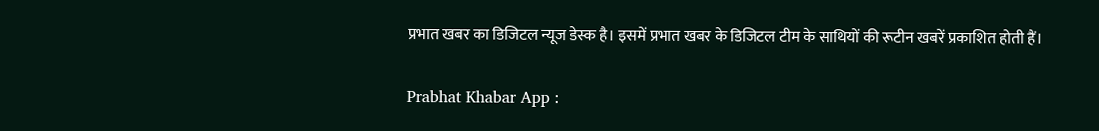प्रभात खबर का डिजिटल न्यूज डेस्क है। इसमें प्रभात खबर के डिजिटल टीम के साथियों की रूटीन खबरें प्रकाशित होती हैं।

Prabhat Khabar App :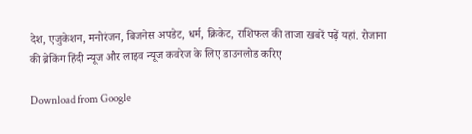देश, एजुकेशन, मनोरंजन, बिजनेस अपडेट, धर्म, क्रिकेट, राशिफल की ताजा खबरें पढ़ें यहां. रोजाना की ब्रेकिंग हिंदी न्यूज और लाइव न्यूज कवरेज के लिए डाउनलोड करिए

Download from Google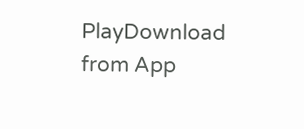PlayDownload from App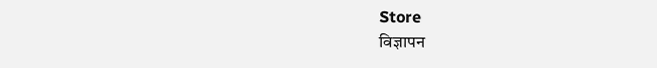Store
विज्ञापन